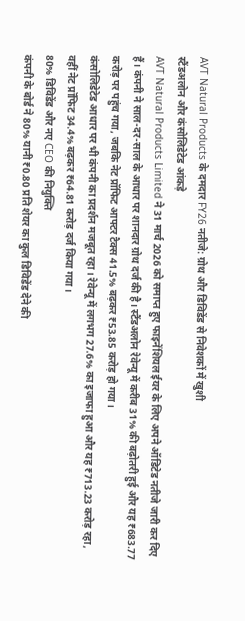AVT Natural Products के दमदार FY26 नतीजे: ग्रोथ और डिविडेंड से निवेशकों में खुशी
स्टैंडअलोन और कंसोलिडेटेड आंकड़े
AVT Natural Products Limited ने 31 मार्च 2026 को समाप्त हुए फाइनेंशियल ईयर के लिए अपने ऑडिटेड नतीजे जारी कर दिए हैं। कंपनी ने साल-दर-साल के आधार पर शानदार ग्रोथ दर्ज की है। स्टैंडअलोन रेवेन्यू में करीब 31% की बढ़ोतरी हुई और यह ₹683.77 करोड़ पर पहुंच गया, जबकि नेट प्रॉफिट आफ्टर टैक्स 41.5% बढ़कर ₹53.85 करोड़ हो गया।
कंसोलिडेटेड आधार पर भी कंपनी का प्रदर्शन मजबूत रहा। रेवेन्यू में लगभग 27.6% का इजाफा हुआ और यह ₹713.23 करोड़ रहा, वहीं नेट प्रॉफिट 34.4% बढ़कर ₹64.81 करोड़ दर्ज किया गया।
80% डिविडेंड और नए CEO की नियुक्ति
कंपनी के बोर्ड ने 80% यानी ₹0.80 प्रति शेयर का कुल डिविडेंड देने की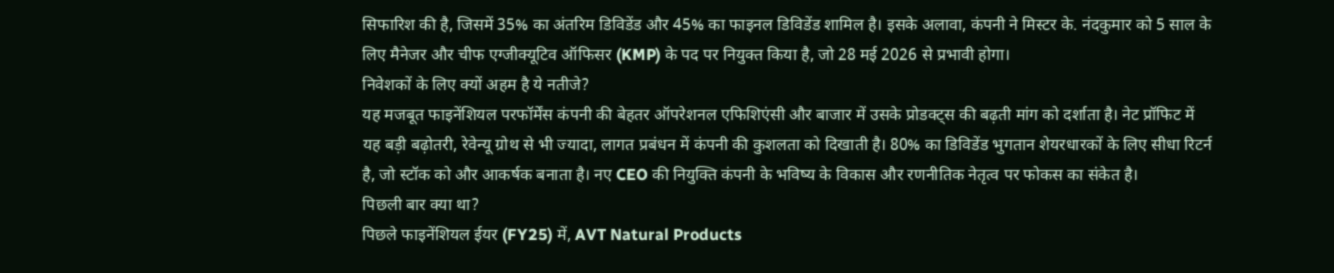सिफारिश की है, जिसमें 35% का अंतरिम डिविडेंड और 45% का फाइनल डिविडेंड शामिल है। इसके अलावा, कंपनी ने मिस्टर के. नंदकुमार को 5 साल के लिए मैनेजर और चीफ एग्जीक्यूटिव ऑफिसर (KMP) के पद पर नियुक्त किया है, जो 28 मई 2026 से प्रभावी होगा।
निवेशकों के लिए क्यों अहम है ये नतीजे?
यह मजबूत फाइनेंशियल परफॉर्मेंस कंपनी की बेहतर ऑपरेशनल एफिशिएंसी और बाजार में उसके प्रोडक्ट्स की बढ़ती मांग को दर्शाता है। नेट प्रॉफिट में यह बड़ी बढ़ोतरी, रेवेन्यू ग्रोथ से भी ज्यादा, लागत प्रबंधन में कंपनी की कुशलता को दिखाती है। 80% का डिविडेंड भुगतान शेयरधारकों के लिए सीधा रिटर्न है, जो स्टॉक को और आकर्षक बनाता है। नए CEO की नियुक्ति कंपनी के भविष्य के विकास और रणनीतिक नेतृत्व पर फोकस का संकेत है।
पिछली बार क्या था?
पिछले फाइनेंशियल ईयर (FY25) में, AVT Natural Products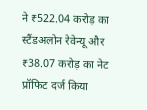ने ₹522.04 करोड़ का स्टैंडअलोन रेवेन्यू और ₹38.07 करोड़ का नेट प्रॉफिट दर्ज किया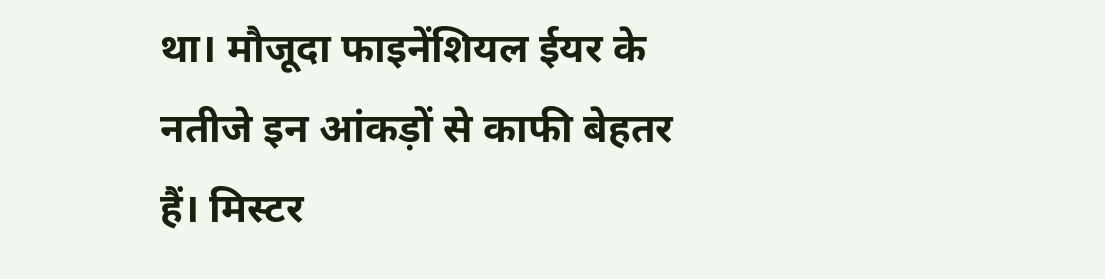था। मौजूदा फाइनेंशियल ईयर के नतीजे इन आंकड़ों से काफी बेहतर हैं। मिस्टर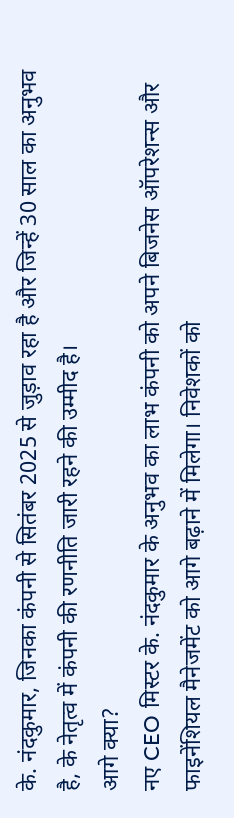के. नंदकुमार, जिनका कंपनी से सितंबर 2025 से जुड़ाव रहा है और जिन्हें 30 साल का अनुभव है, के नेतृत्व में कंपनी की रणनीति जारी रहने की उम्मीद है।
आगे क्या?
नए CEO मिस्टर के. नंदकुमार के अनुभव का लाभ कंपनी को अपने बिजनेस ऑपरेशन्स और फाइनेंशियल मैनेजमेंट को आगे बढ़ाने में मिलेगा। निवेशकों को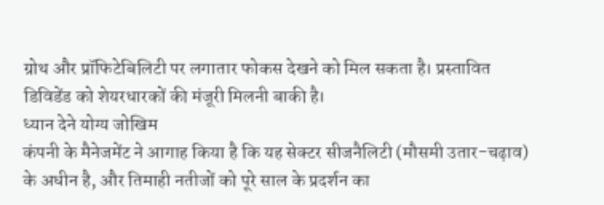ग्रोथ और प्रॉफिटेबिलिटी पर लगातार फोकस देखने को मिल सकता है। प्रस्तावित डिविडेंड को शेयरधारकों की मंजूरी मिलनी बाकी है।
ध्यान देने योग्य जोखिम
कंपनी के मैनेजमेंट ने आगाह किया है कि यह सेक्टर सीजनैलिटी (मौसमी उतार-चढ़ाव) के अधीन है, और तिमाही नतीजों को पूरे साल के प्रदर्शन का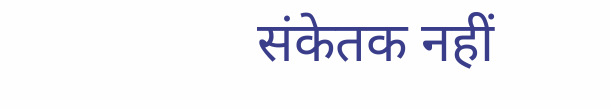संकेतक नहीं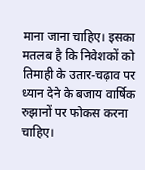माना जाना चाहिए। इसका मतलब है कि निवेशकों को तिमाही के उतार-चढ़ाव पर ध्यान देने के बजाय वार्षिक रुझानों पर फोकस करना चाहिए।